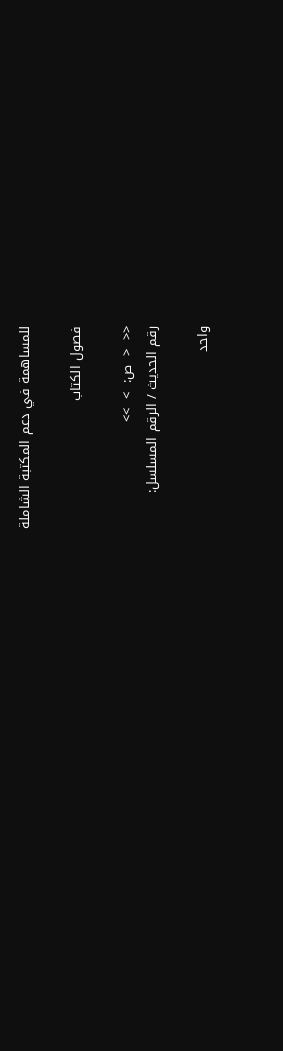للمساهمة في دعم المكتبة الشاملة

فصول الكتاب

<<  <  ص:  >  >>
رقم الحديث / الرقم المسلسل:

واحد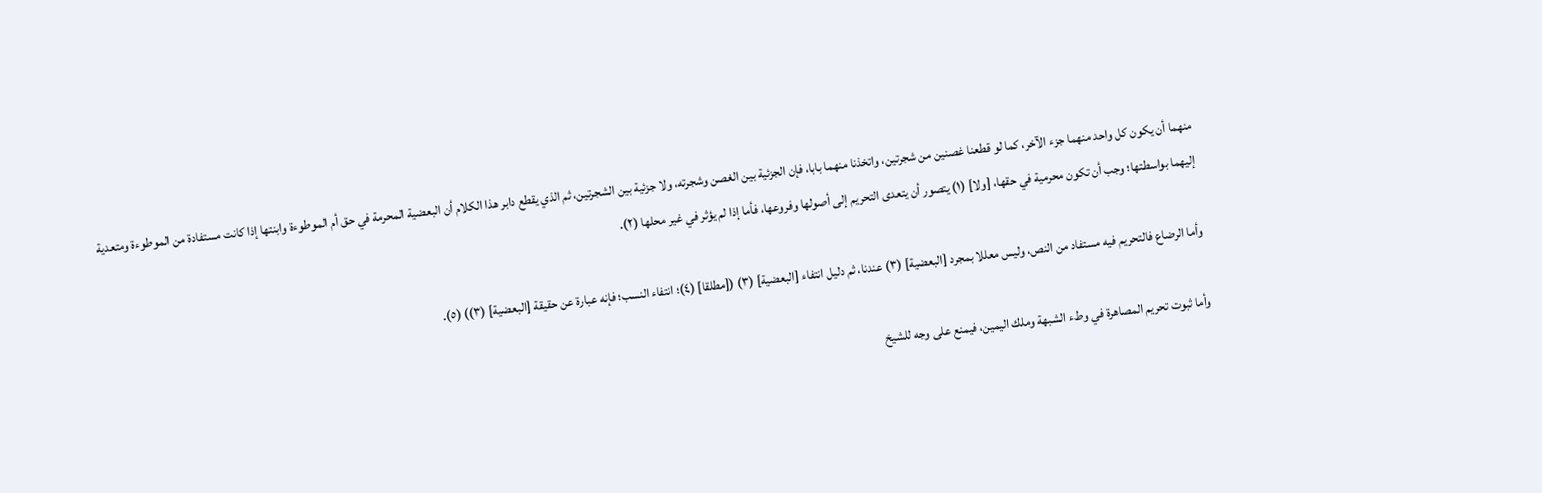منهما أن يكون كل واحد منهما جزء الآخر، كما لو قطعنا غصنين من شجرتين، واتخذنا منهما بابا، فإن الجزئية بين الغصن وشجرته، ولا جزئية بين الشجرتين، ثم الذي يقطع دابر هذا الكلام أن البعضية المحرمة في حق أم الموطوءة وابنتها إذا كانت مستفادة من الموطوءة ومتعدية إليهما بواسطتها؛ وجب أن تكون محرمية في حقها، [ولا] (١) يتصور أن يتعدى التحريم إلى أصولها وفروعها، فأما إذا لم يؤثر في غير محلها (٢).

وأما الرضاع فالتحريم فيه مستفاد من النص، وليس معللا بمجرد [البعضية] (٣) عندنا، ثم دليل انتفاء [البعضية] (٣) ([مطلقا] (٤)؛ انتفاء النسب؛ فإنه عبارة عن حقيقة [البعضية] (٣)) (٥).

وأما ثبوت تحريم المصاهرة في وطء الشبهة وملك اليمين، فيمنع على وجه للشيخ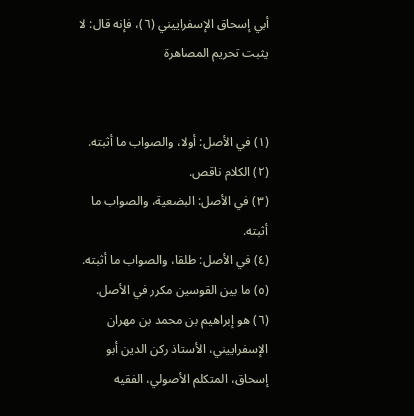أبي إسحاق الإسفراييني (٦)، فإنه قال: لا يثبت تحريم المصاهرة


(١) في الأصل: أولا، والصواب ما أثبته.
(٢) الكلام ناقص.
(٣) في الأصل: البضعية، والصواب ما أثبته.
(٤) في الأصل: طلقا، والصواب ما أثبته.
(٥) ما بين القوسين مكرر في الأصل.
(٦) هو إبراهيم بن محمد بن مهران الإسفراييني، الأستاذ ركن الدين أبو إسحاق، المتكلم الأصولي، الفقيه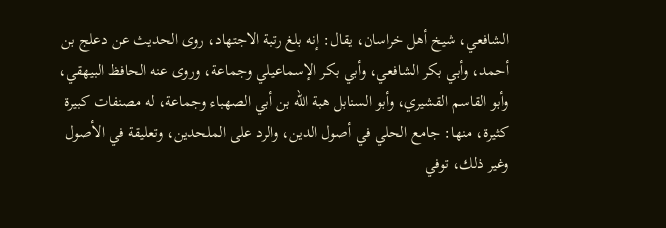الشافعي، شيخ أهل خراسان، يقال: إنه بلغ رتبة الاجتهاد، روى الحديث عن دعلج بن أحمد، وأبي بكر الشافعي، وأبي بكر الإسماعيلي وجماعة، وروى عنه الحافظ البيهقي، وأبو القاسم القشيري، وأبو السنابل هبة الله بن أبي الصهباء وجماعة، له مصنفات كبيرة كثيرة، منها: جامع الحلي في أصول الدين، والرد على الملحدين، وتعليقة في الأصول وغير ذلك، توفي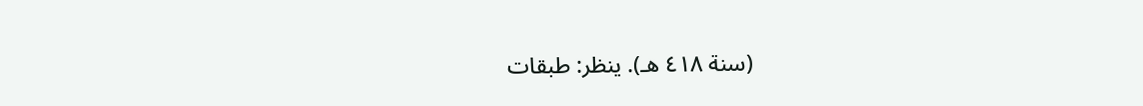(سنة ٤١٨ هـ). ينظر: طبقات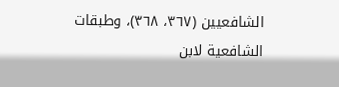الشافعيين (٣٦٧، ٣٦٨)، وطبقات الشافعية لابن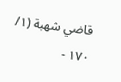قاضي شهبة (١/ ١٧٠ -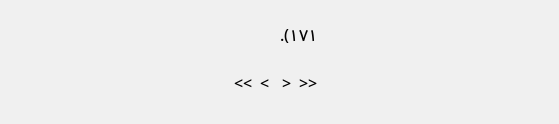١٧١).

<<  <   >  >>